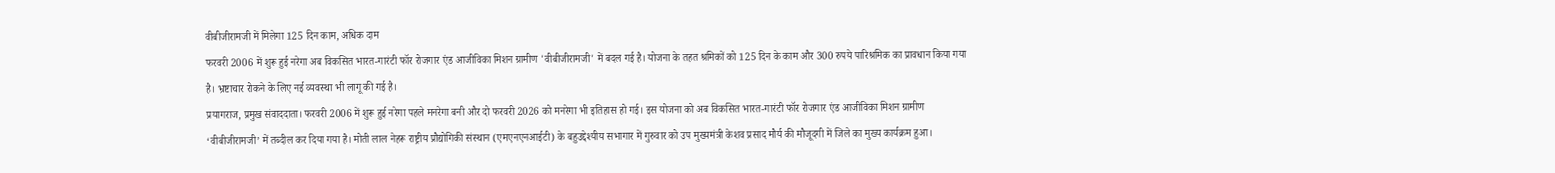वीबीजीरामजी में मिलेगा 125 दिन काम, अधिक दाम
फरवरी 2006 में शुरू हुई नरेगा अब विकसित भारत-गारंटी फॉर रोजगार एंड आजीविका मिशन ग्रामीण 'वीबीजीरामजी' में बदल गई है। योजना के तहत श्रमिकों को 125 दिन के काम और 300 रुपये पारिश्रमिक का प्रावधान किया गया है। भ्रष्टाचार रोकने के लिए नई व्यवस्था भी लागू की गई है।
प्रयागराज, प्रमुख संवाददाता। फरवरी 2006 में शुरू हुई नरेगा पहले मनरेगा बनी और दो फरवरी 2026 को मनरेगा भी इतिहास हो गई। इस योजना को अब विकसित भारत-गारंटी फॉर रोजगार एंड आजीविका मिशन ग्रामीण ‘वीबीजीरामजी’ में तब्दील कर दिया गया है। मोती लाल नेहरू राष्ट्रीय प्रौद्योगिकी संस्थान (एमएनएनआईटी) के बहुउद्देश्यीय सभागार में गुरुवार को उप मुख्यमंत्री केशव प्रसाद मौर्य की मौजूदगी में जिले का मुख्य कार्यक्रम हुआ।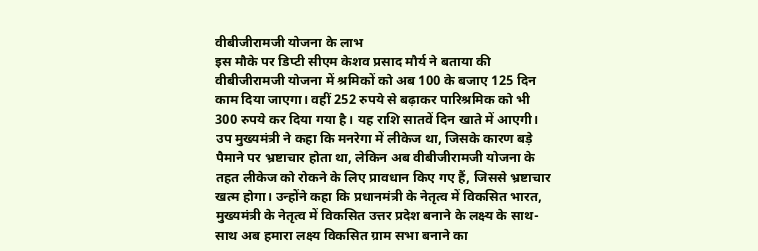वीबीजीरामजी योजना के लाभ
इस मौके पर डिप्टी सीएम केशव प्रसाद मौर्य ने बताया की वीबीजीरामजी योजना में श्रमिकों को अब 100 के बजाए 125 दिन काम दिया जाएगा। वहीं 252 रुपये से बढ़ाकर पारिश्रमिक को भी 300 रुपये कर दिया गया है। यह राशि सातवें दिन खाते में आएगी। उप मुख्यमंत्री ने कहा कि मनरेगा में लीकेज था, जिसके कारण बड़े पैमाने पर भ्रष्टाचार होता था, लेकिन अब वीबीजीरामजी योजना के तहत लीकेज को रोकने के लिए प्रावधान किए गए हैं, जिससे भ्रष्टाचार खत्म होगा। उन्होंने कहा कि प्रधानमंत्री के नेतृत्व में विकसित भारत, मुख्यमंत्री के नेतृत्व में विकसित उत्तर प्रदेश बनाने के लक्ष्य के साथ-साथ अब हमारा लक्ष्य विकसित ग्राम सभा बनाने का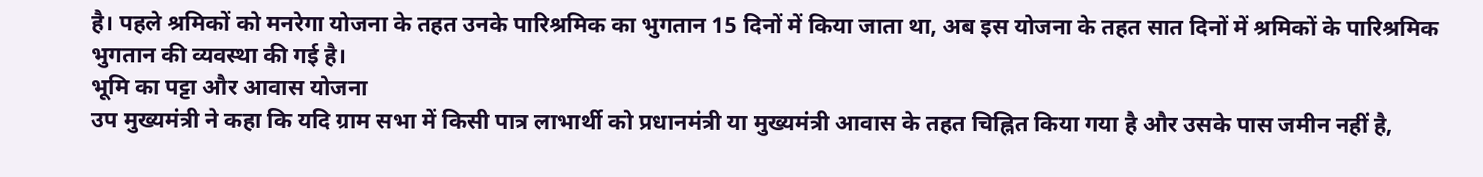है। पहले श्रमिकों को मनरेगा योजना के तहत उनके पारिश्रमिक का भुगतान 15 दिनों में किया जाता था, अब इस योजना के तहत सात दिनों में श्रमिकों के पारिश्रमिक भुगतान की व्यवस्था की गई है।
भूमि का पट्टा और आवास योजना
उप मुख्यमंत्री ने कहा कि यदि ग्राम सभा में किसी पात्र लाभार्थी को प्रधानमंत्री या मुख्यमंत्री आवास के तहत चिह्नित किया गया है और उसके पास जमीन नहीं है,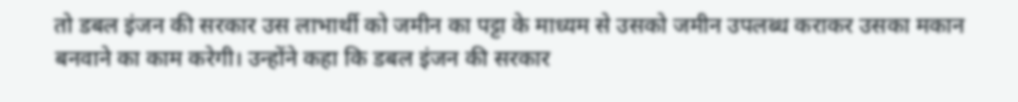तो डबल इंजन की सरकार उस लाभार्थी को जमीन का पट्टा के माध्यम से उसको जमीन उपलब्ध कराकर उसका मकान बनवाने का काम करेगी। उन्होंने कहा कि डबल इंजन की सरकार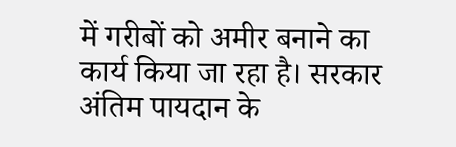में गरीबों को अमीर बनाने का कार्य किया जा रहा है। सरकार अंतिम पायदान के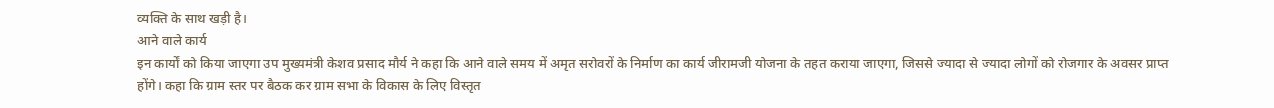व्यक्ति के साथ खड़ी है।
आने वाले कार्य
इन कार्यों को किया जाएगा उप मुख्यमंत्री केशव प्रसाद मौर्य ने कहा कि आने वाले समय में अमृत सरोवरों के निर्माण का कार्य जीरामजी योजना के तहत कराया जाएगा, जिससे ज्यादा से ज्यादा लोगों को रोजगार के अवसर प्राप्त होंगे। कहा कि ग्राम स्तर पर बैठक कर ग्राम सभा के विकास के लिए विस्तृत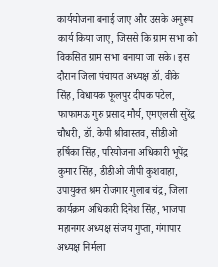कार्ययोजना बनाई जाए और उसके अनुरूप कार्य किया जाए, जिससे कि ग्राम सभा को विकसित ग्राम सभा बनाया जा सके। इस दौरान जिला पंचायत अध्यक्ष डॉ. वीके सिंह, विधायक फूलपुर दीपक पटेल, फाफामऊ गुरु प्रसाद मौर्य, एमएलसी सुरेंद्र चौधरी, डॉ. केपी श्रीवास्तव, सीडीओ हर्षिका सिंह, परियोजना अधिकारी भूपेंद्र कुमार सिंह, डीडीओ जीपी कुशवाहा, उपायुक्त श्रम रोजगार गुलाब चंद्र, जिला कार्यक्रम अधिकारी दिनेश सिंह, भाजपा महानगर अध्यक्ष संजय गुप्ता, गंगापार अध्यक्ष निर्मला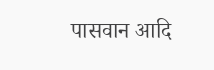पासवान आदि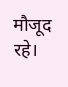मौजूद रहे।